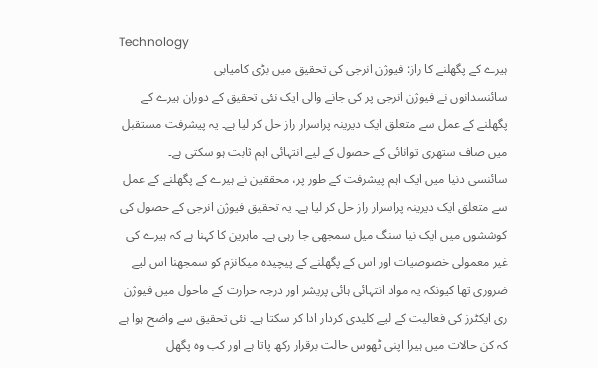Technology
ہیرے کے پگھلنے کا راز: فیوژن انرجی کی تحقیق میں بڑی کامیابی
سائنسدانوں نے فیوژن انرجی پر کی جانے والی ایک نئی تحقیق کے دوران ہیرے کے پگھلنے کے عمل سے متعلق ایک دیرینہ پراسرار راز حل کر لیا ہے۔ یہ پیشرفت مستقبل میں صاف ستھری توانائی کے حصول کے لیے انتہائی اہم ثابت ہو سکتی ہے۔
سائنسی دنیا میں ایک اہم پیشرفت کے طور پر، محققین نے ہیرے کے پگھلنے کے عمل سے متعلق ایک دیرینہ پراسرار راز حل کر لیا ہے۔ یہ تحقیق فیوژن انرجی کے حصول کی کوششوں میں ایک نیا سنگ میل سمجھی جا رہی ہے۔ ماہرین کا کہنا ہے کہ ہیرے کی غیر معمولی خصوصیات اور اس کے پگھلنے کے پیچیدہ میکانزم کو سمجھنا اس لیے ضروری تھا کیونکہ یہ مواد انتہائی ہائی پریشر اور درجہ حرارت کے ماحول میں فیوژن ری ایکٹرز کی فعالیت کے لیے کلیدی کردار ادا کر سکتا ہے۔ نئی تحقیق سے واضح ہوا ہے کہ کن حالات میں ہیرا اپنی ٹھوس حالت برقرار رکھ پاتا ہے اور کب وہ پگھل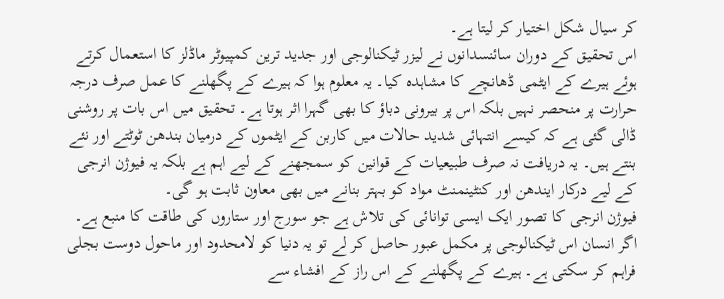کر سیال شکل اختیار کر لیتا ہے۔
اس تحقیق کے دوران سائنسدانوں نے لیزر ٹیکنالوجی اور جدید ترین کمپیوٹر ماڈلز کا استعمال کرتے ہوئے ہیرے کے ایٹمی ڈھانچے کا مشاہدہ کیا۔ یہ معلوم ہوا کہ ہیرے کے پگھلنے کا عمل صرف درجہ حرارت پر منحصر نہیں بلکہ اس پر بیرونی دباؤ کا بھی گہرا اثر ہوتا ہے۔ تحقیق میں اس بات پر روشنی ڈالی گئی ہے کہ کیسے انتہائی شدید حالات میں کاربن کے ایٹموں کے درمیان بندھن ٹوٹتے اور نئے بنتے ہیں۔ یہ دریافت نہ صرف طبیعیات کے قوانین کو سمجھنے کے لیے اہم ہے بلکہ یہ فیوژن انرجی کے لیے درکار ایندھن اور کنٹینمنٹ مواد کو بہتر بنانے میں بھی معاون ثابت ہو گی۔
فیوژن انرجی کا تصور ایک ایسی توانائی کی تلاش ہے جو سورج اور ستاروں کی طاقت کا منبع ہے۔ اگر انسان اس ٹیکنالوجی پر مکمل عبور حاصل کر لے تو یہ دنیا کو لامحدود اور ماحول دوست بجلی فراہم کر سکتی ہے۔ ہیرے کے پگھلنے کے اس راز کے افشاء سے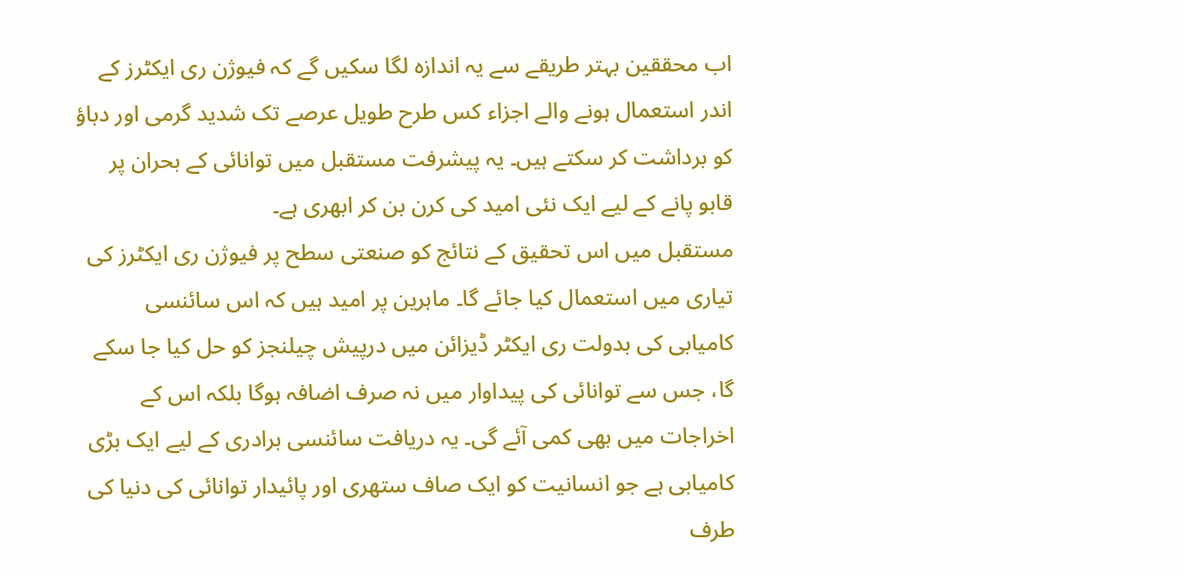اب محققین بہتر طریقے سے یہ اندازہ لگا سکیں گے کہ فیوژن ری ایکٹرز کے اندر استعمال ہونے والے اجزاء کس طرح طویل عرصے تک شدید گرمی اور دباؤ کو برداشت کر سکتے ہیں۔ یہ پیشرفت مستقبل میں توانائی کے بحران پر قابو پانے کے لیے ایک نئی امید کی کرن بن کر ابھری ہے۔
مستقبل میں اس تحقیق کے نتائج کو صنعتی سطح پر فیوژن ری ایکٹرز کی تیاری میں استعمال کیا جائے گا۔ ماہرین پر امید ہیں کہ اس سائنسی کامیابی کی بدولت ری ایکٹر ڈیزائن میں درپیش چیلنجز کو حل کیا جا سکے گا، جس سے توانائی کی پیداوار میں نہ صرف اضافہ ہوگا بلکہ اس کے اخراجات میں بھی کمی آئے گی۔ یہ دریافت سائنسی برادری کے لیے ایک بڑی کامیابی ہے جو انسانیت کو ایک صاف ستھری اور پائیدار توانائی کی دنیا کی طرف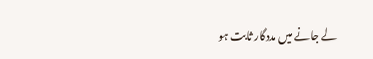لے جانے میں مددگار ثابت ہو